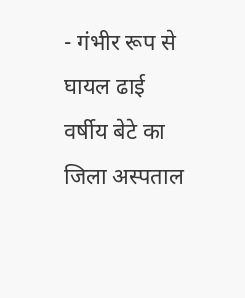- गंभीर रूप से घायल ढाई वर्षीय बेटे का जिला अस्पताल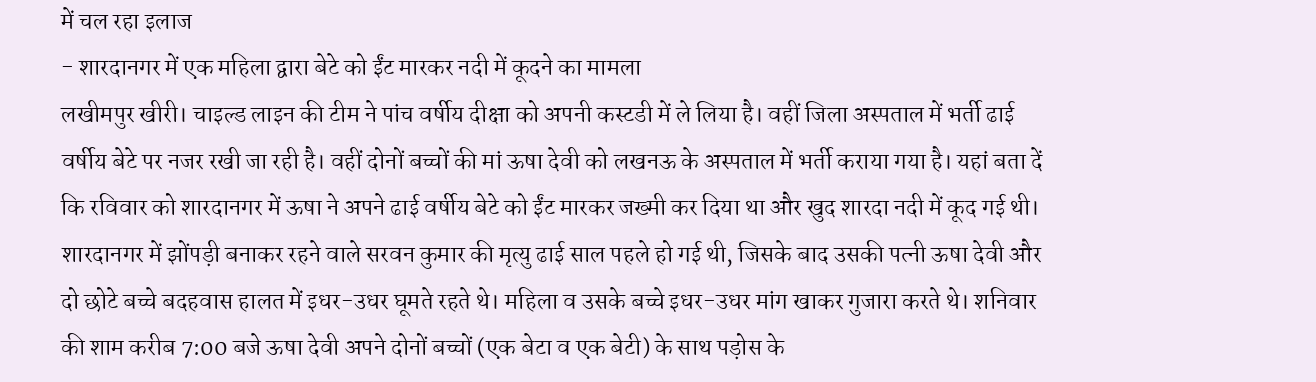में चल रहा इलाज
- शारदानगर में एक महिला द्वारा बेटे को ईंट मारकर नदी में कूदने का मामला
लखीमपुर खीरी। चाइल्ड लाइन की टीम ने पांच वर्षीय दीक्षा को अपनी कस्टडी में ले लिया है। वहीं जिला अस्पताल में भर्ती ढाई वर्षीय बेटे पर नजर रखी जा रही है। वहीं दोनों बच्चों की मां ऊषा देवी को लखनऊ के अस्पताल में भर्ती कराया गया है। यहां बता दें कि रविवार को शारदानगर में ऊषा ने अपने ढाई वर्षीय बेटे को ईंट मारकर जख्मी कर दिया था और खुद शारदा नदी में कूद गई थी।
शारदानगर में झोंपड़ी बनाकर रहने वाले सरवन कुमार की मृत्यु ढाई साल पहले हो गई थी, जिसके बाद उसकी पत्नी ऊषा देवी और दो छोटे बच्चे बदहवास हालत में इधर-उधर घूमते रहते थे। महिला व उसके बच्चे इधर-उधर मांग खाकर गुजारा करते थे। शनिवार की शाम करीब 7:00 बजे ऊषा देवी अपने दोनों बच्चों (एक बेटा व एक बेटी) के साथ पड़ोस के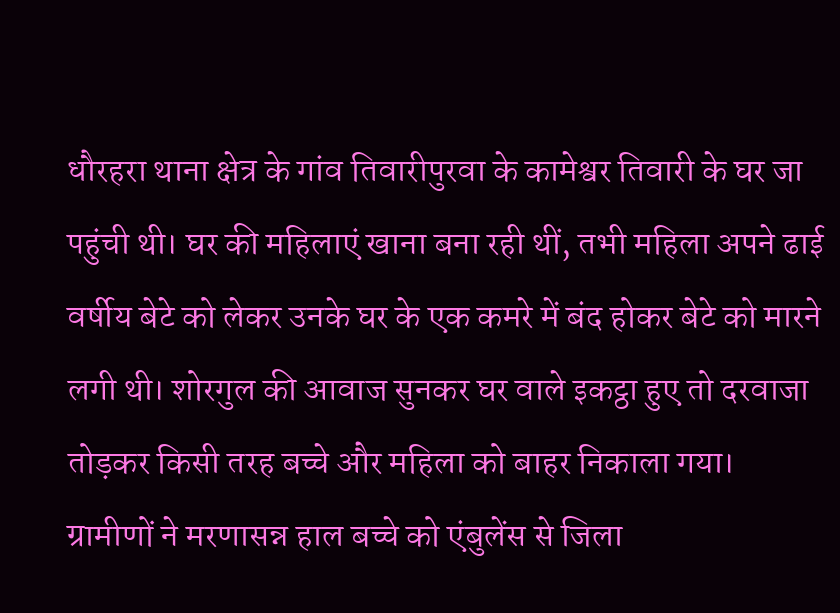धौरहरा थाना क्षेत्र के गांव तिवारीपुरवा के कामेश्वर तिवारी के घर जा पहुंची थी। घर की महिलाएं खाना बना रही थीं, तभी महिला अपने ढाई वर्षीय बेटे को लेकर उनके घर के एक कमरे में बंद होकर बेटे को मारने लगी थी। शोरगुल की आवाज सुनकर घर वाले इकट्ठा हुए तो दरवाजा तोड़कर किसी तरह बच्चे और महिला को बाहर निकाला गया। ग्रामीणों ने मरणासन्न हाल बच्चे को एंबुलेंस से जिला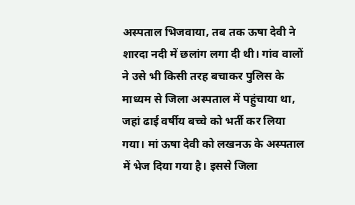अस्पताल भिजवाया, तब तक ऊषा देवी ने शारदा नदी में छलांग लगा दी थी। गांव वालों ने उसे भी किसी तरह बचाकर पुलिस के माध्यम से जिला अस्पताल में पहुंचाया था, जहां ढाई वर्षीय बच्चे को भर्ती कर लिया गया। मां ऊषा देवी को लखनऊ के अस्पताल में भेज दिया गया है। इससे जिला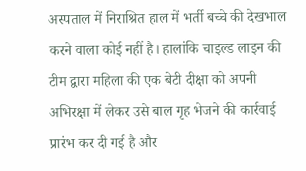अस्पताल में निराश्रित हाल में भर्ती बच्चे की देखभाल करने वाला कोई नहीं है। हालांकि चाइल्ड लाइन की टीम द्वारा महिला की एक बेटी दीक्षा को अपनी अभिरक्षा में लेकर उसे बाल गृह भेजने की कार्रवाई प्रारंभ कर दी गई है और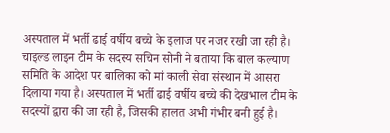अस्पताल में भर्ती ढाई वर्षीय बच्चे के इलाज पर नजर रखी जा रही है। चाइल्ड लाइन टीम के सदस्य सचिन सोनी ने बताया कि बाल कल्याण समिति के आदेश पर बालिका को मां काली सेवा संस्थान में आसरा दिलाया गया है। अस्पताल में भर्ती ढाई वर्षीय बच्चे की देखभाल टीम के सदस्यों द्वारा की जा रही है, जिसकी हालत अभी गंभीर बनी हुई है।